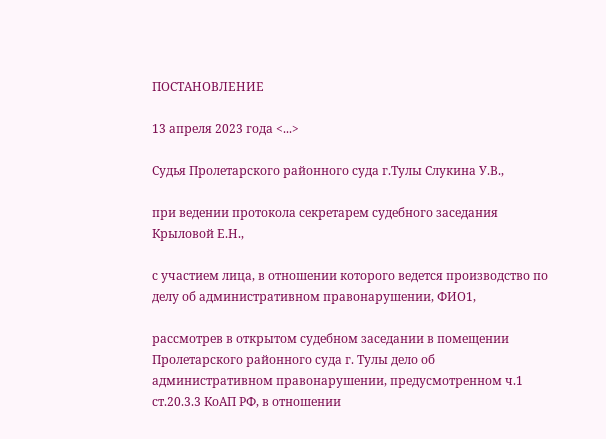ПОСТАНОВЛЕНИЕ

13 апреля 2023 года <...>

Судья Пролетарского районного суда г.Тулы Слукина У.В.,

при ведении протокола секретарем судебного заседания Крыловой Е.Н.,

с участием лица, в отношении которого ведется производство по делу об административном правонарушении, ФИО1,

рассмотрев в открытом судебном заседании в помещении Пролетарского районного суда г. Тулы дело об административном правонарушении, предусмотренном ч.1 ст.20.3.3 КоАП РФ, в отношении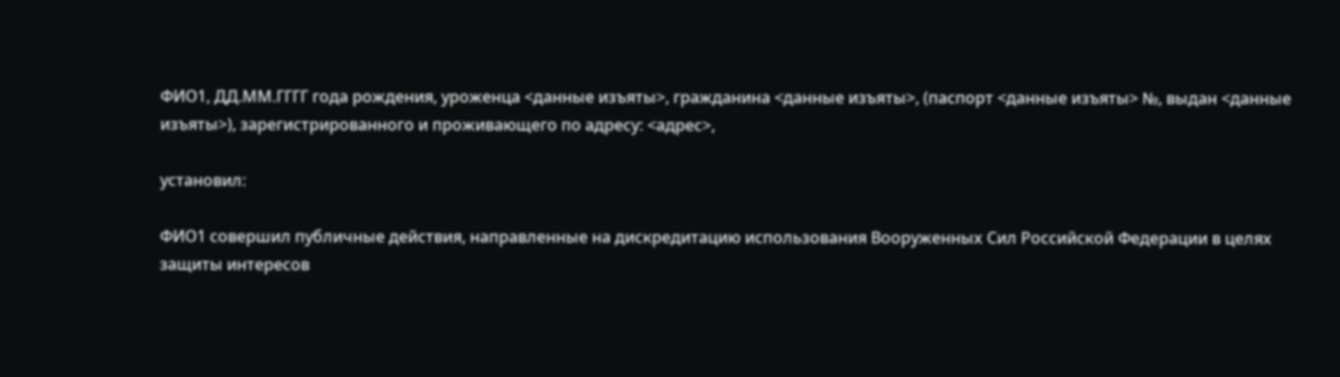ФИО1, ДД.ММ.ГГГГ года рождения, уроженца <данные изъяты>, гражданина <данные изъяты>, (паспорт <данные изъяты> №, выдан <данные изъяты>), зарегистрированного и проживающего по адресу: <адрес>,

установил:

ФИО1 совершил публичные действия, направленные на дискредитацию использования Вооруженных Сил Российской Федерации в целях защиты интересов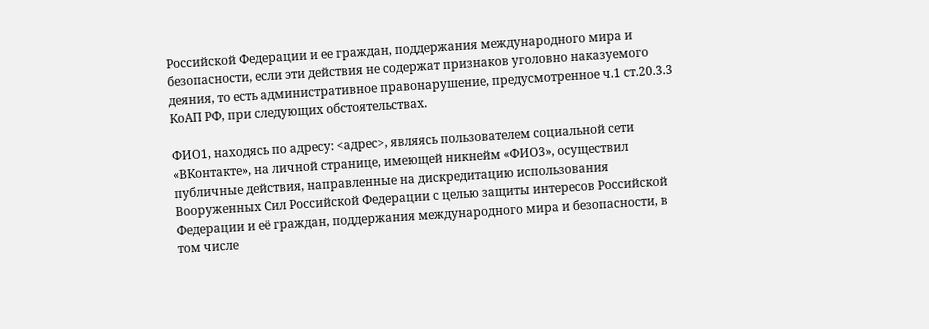Российской Федерации и ее граждан, поддержания международного мира и безопасности, если эти действия не содержат признаков уголовно наказуемого деяния, то есть административное правонарушение, предусмотренное ч.1 ст.20.3.3 КоАП РФ, при следующих обстоятельствах.

ФИО1, находясь по адресу: <адрес>, являясь пользователем социальной сети «ВКонтакте», на личной странице, имеющей никнейм «ФИО3», осуществил публичные действия, направленные на дискредитацию использования Вооруженных Сил Российской Федерации с целью защиты интересов Российской Федерации и её граждан, поддержания международного мира и безопасности, в том числе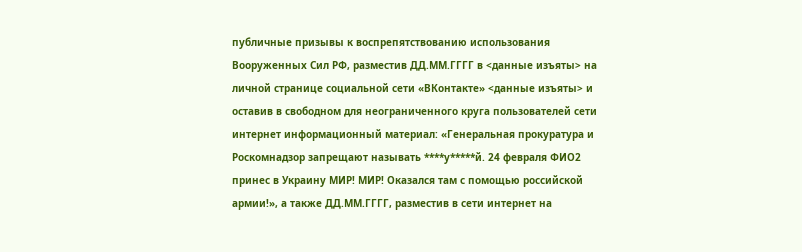публичные призывы к воспрепятствованию использования Вооруженных Сил РФ, разместив ДД.ММ.ГГГГ в <данные изъяты> на личной странице социальной сети «ВКонтакте» <данные изъяты> и оставив в свободном для неограниченного круга пользователей сети интернет информационный материал: «Генеральная прокуратура и Роскомнадзор запрещают называть ****у*****й. 24 февраля ФИО2 принес в Украину МИР! МИР! Оказался там с помощью российской армии!», а также ДД.ММ.ГГГГ, разместив в сети интернет на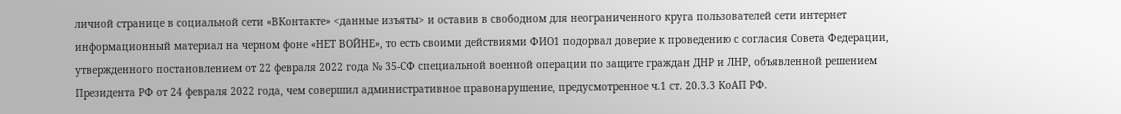личной странице в социальной сети «ВКонтакте» <данные изъяты> и оставив в свободном для неограниченного круга пользователей сети интернет информационный материал на черном фоне «НЕТ ВОЙНЕ», то есть своими действиями ФИО1 подорвал доверие к проведению с согласия Совета Федерации, утвержденного постановлением от 22 февраля 2022 года № 35-СФ специальной военной операции по защите граждан ДНР и ЛНР, объявленной решением Президента РФ от 24 февраля 2022 года, чем совершил административное правонарушение, предусмотренное ч.1 ст. 20.3.3 КоАП РФ.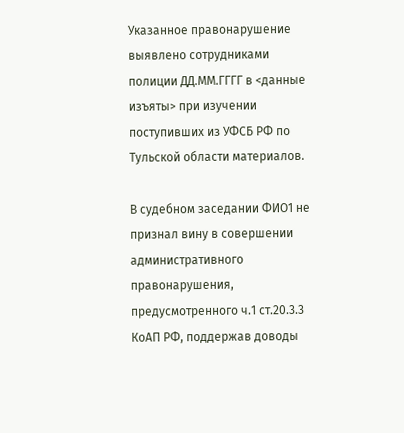Указанное правонарушение выявлено сотрудниками полиции ДД.ММ.ГГГГ в <данные изъяты> при изучении поступивших из УФСБ РФ по Тульской области материалов.

В судебном заседании ФИО1 не признал вину в совершении административного правонарушения, предусмотренного ч.1 ст.20.3.3 КоАП РФ, поддержав доводы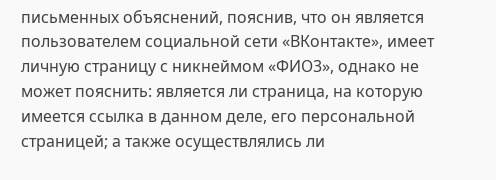письменных объяснений, пояснив, что он является пользователем социальной сети «ВКонтакте», имеет личную страницу с никнеймом «ФИО3», однако не может пояснить: является ли страница, на которую имеется ссылка в данном деле, его персональной страницей; а также осуществлялись ли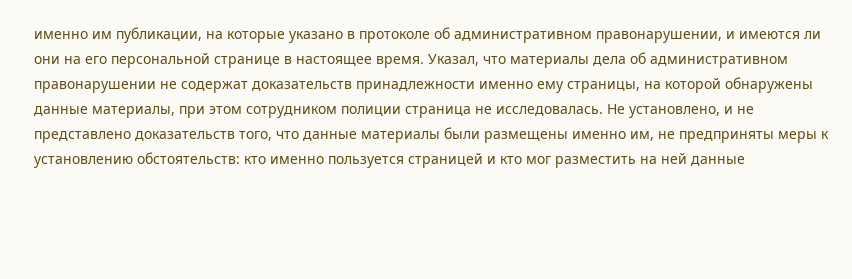именно им публикации, на которые указано в протоколе об административном правонарушении, и имеются ли они на его персональной странице в настоящее время. Указал, что материалы дела об административном правонарушении не содержат доказательств принадлежности именно ему страницы, на которой обнаружены данные материалы, при этом сотрудником полиции страница не исследовалась. Не установлено, и не представлено доказательств того, что данные материалы были размещены именно им, не предприняты меры к установлению обстоятельств: кто именно пользуется страницей и кто мог разместить на ней данные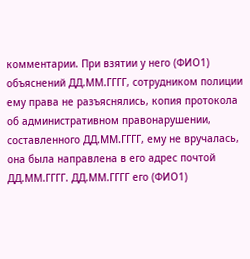комментарии. При взятии у него (ФИО1) объяснений ДД.ММ.ГГГГ, сотрудником полиции ему права не разъяснялись, копия протокола об административном правонарушении, составленного ДД.ММ.ГГГГ, ему не вручалась, она была направлена в его адрес почтой ДД.ММ.ГГГГ. ДД.ММ.ГГГГ его (ФИО1)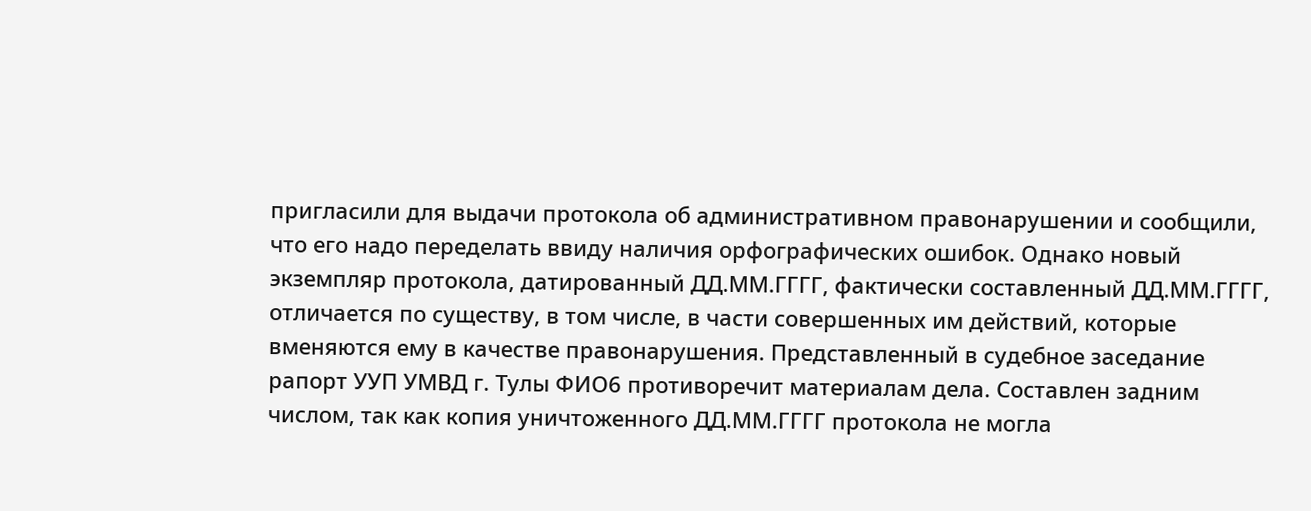пригласили для выдачи протокола об административном правонарушении и сообщили, что его надо переделать ввиду наличия орфографических ошибок. Однако новый экземпляр протокола, датированный ДД.ММ.ГГГГ, фактически составленный ДД.ММ.ГГГГ, отличается по существу, в том числе, в части совершенных им действий, которые вменяются ему в качестве правонарушения. Представленный в судебное заседание рапорт УУП УМВД г. Тулы ФИО6 противоречит материалам дела. Составлен задним числом, так как копия уничтоженного ДД.ММ.ГГГГ протокола не могла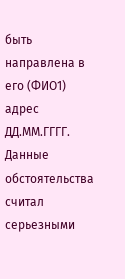быть направлена в его (ФИО1) адрес ДД.ММ.ГГГГ. Данные обстоятельства считал серьезными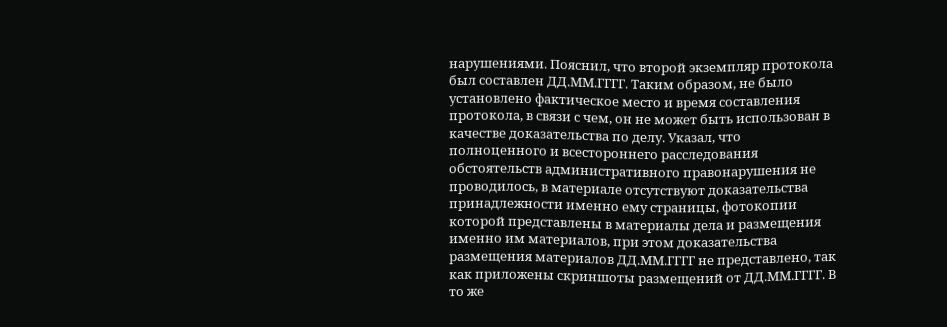нарушениями. Пояснил, что второй экземпляр протокола был составлен ДД.ММ.ГГГГ. Таким образом, не было установлено фактическое место и время составления протокола, в связи с чем, он не может быть использован в качестве доказательства по делу. Указал, что полноценного и всестороннего расследования обстоятельств административного правонарушения не проводилось, в материале отсутствуют доказательства принадлежности именно ему страницы, фотокопии которой представлены в материалы дела и размещения именно им материалов, при этом доказательства размещения материалов ДД.ММ.ГГГГ не представлено, так как приложены скриншоты размещений от ДД.ММ.ГГГГ. В то же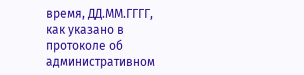время, ДД.ММ.ГГГГ, как указано в протоколе об административном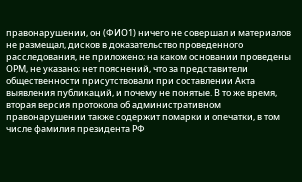правонарушении, он (ФИО1) ничего не совершал и материалов не размещал, дисков в доказательство проведенного расследования, не приложено; на каком основании проведены ОРМ, не указано; нет пояснений, что за представители общественности присутствовали при составлении Акта выявления публикаций, и почему не понятые. В то же время, вторая версия протокола об административном правонарушении также содержит помарки и опечатки, в том числе фамилия президента РФ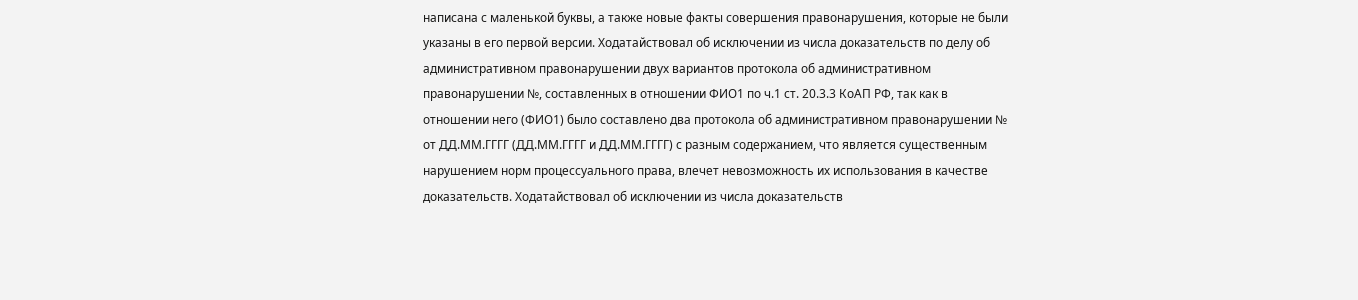написана с маленькой буквы, а также новые факты совершения правонарушения, которые не были указаны в его первой версии. Ходатайствовал об исключении из числа доказательств по делу об административном правонарушении двух вариантов протокола об административном правонарушении №, составленных в отношении ФИО1 по ч.1 ст. 20.3.3 КоАП РФ, так как в отношении него (ФИО1) было составлено два протокола об административном правонарушении № от ДД.ММ.ГГГГ (ДД.ММ.ГГГГ и ДД.ММ.ГГГГ) с разным содержанием, что является существенным нарушением норм процессуального права, влечет невозможность их использования в качестве доказательств. Ходатайствовал об исключении из числа доказательств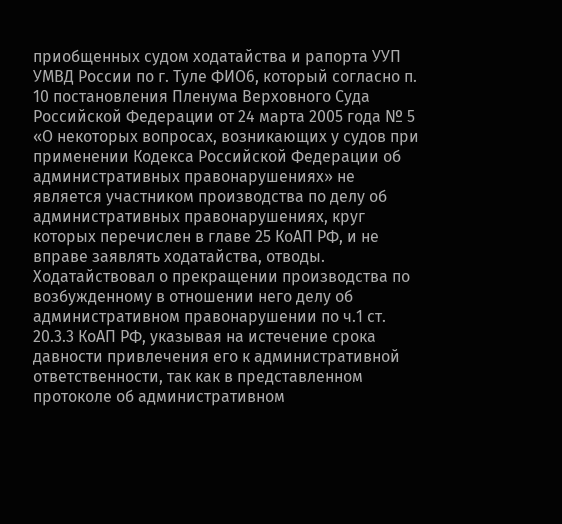приобщенных судом ходатайства и рапорта УУП УМВД России по г. Туле ФИО6, который согласно п. 10 постановления Пленума Верховного Суда Российской Федерации от 24 марта 2005 года № 5 «О некоторых вопросах, возникающих у судов при применении Кодекса Российской Федерации об административных правонарушениях» не является участником производства по делу об административных правонарушениях, круг которых перечислен в главе 25 КоАП РФ, и не вправе заявлять ходатайства, отводы. Ходатайствовал о прекращении производства по возбужденному в отношении него делу об административном правонарушении по ч.1 ст. 20.3.3 КоАП РФ, указывая на истечение срока давности привлечения его к административной ответственности, так как в представленном протоколе об административном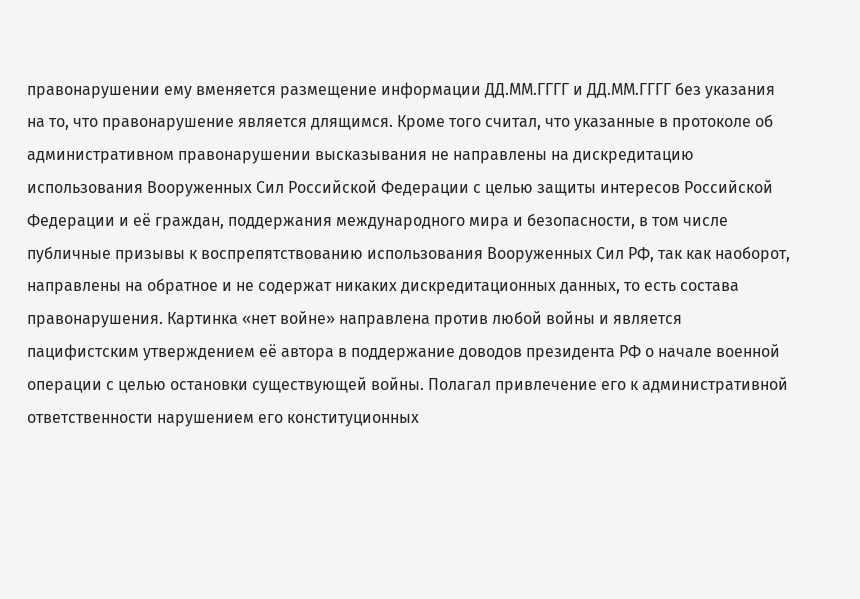правонарушении ему вменяется размещение информации ДД.ММ.ГГГГ и ДД.ММ.ГГГГ без указания на то, что правонарушение является длящимся. Кроме того считал, что указанные в протоколе об административном правонарушении высказывания не направлены на дискредитацию использования Вооруженных Сил Российской Федерации с целью защиты интересов Российской Федерации и её граждан, поддержания международного мира и безопасности, в том числе публичные призывы к воспрепятствованию использования Вооруженных Сил РФ, так как наоборот, направлены на обратное и не содержат никаких дискредитационных данных, то есть состава правонарушения. Картинка «нет войне» направлена против любой войны и является пацифистским утверждением её автора в поддержание доводов президента РФ о начале военной операции с целью остановки существующей войны. Полагал привлечение его к административной ответственности нарушением его конституционных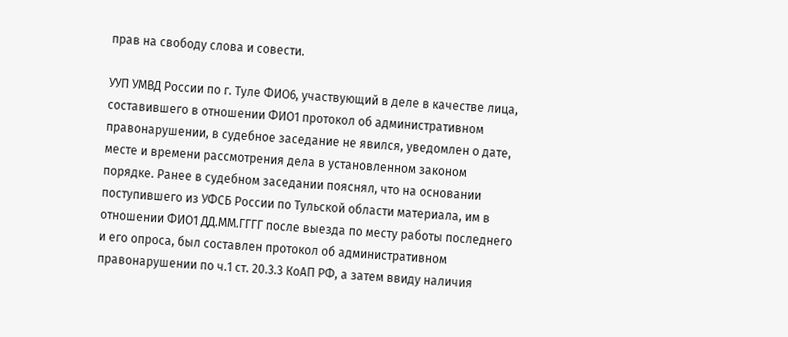прав на свободу слова и совести.

УУП УМВД России по г. Туле ФИО6, участвующий в деле в качестве лица, составившего в отношении ФИО1 протокол об административном правонарушении, в судебное заседание не явился, уведомлен о дате, месте и времени рассмотрения дела в установленном законом порядке. Ранее в судебном заседании пояснял, что на основании поступившего из УФСБ России по Тульской области материала, им в отношении ФИО1 ДД.ММ.ГГГГ после выезда по месту работы последнего и его опроса, был составлен протокол об административном правонарушении по ч.1 ст. 20.3.3 КоАП РФ, а затем ввиду наличия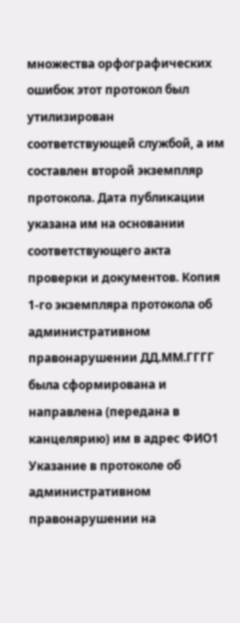множества орфографических ошибок этот протокол был утилизирован соответствующей службой, а им составлен второй экземпляр протокола. Дата публикации указана им на основании соответствующего акта проверки и документов. Копия 1-го экземпляра протокола об административном правонарушении ДД.ММ.ГГГГ была сформирована и направлена (передана в канцелярию) им в адрес ФИО1 Указание в протоколе об административном правонарушении на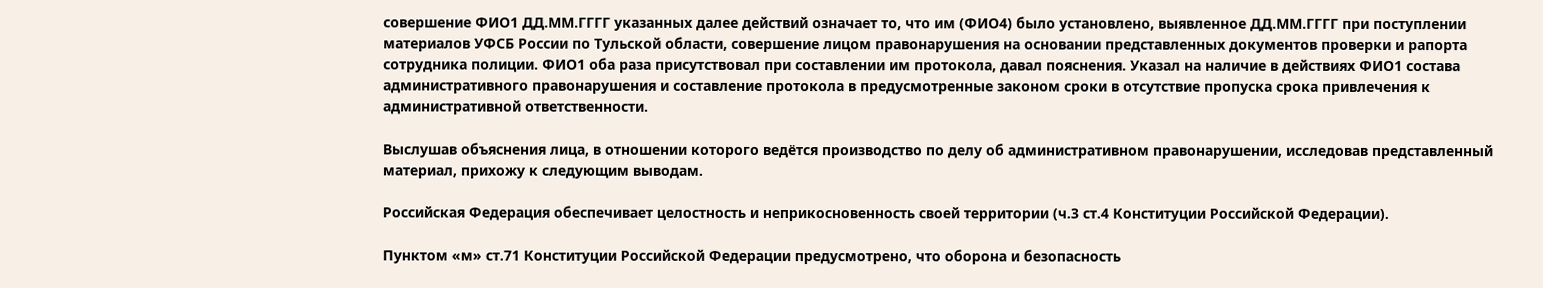совершение ФИО1 ДД.ММ.ГГГГ указанных далее действий означает то, что им (ФИО4) было установлено, выявленное ДД.ММ.ГГГГ при поступлении материалов УФСБ России по Тульской области, совершение лицом правонарушения на основании представленных документов проверки и рапорта сотрудника полиции. ФИО1 оба раза присутствовал при составлении им протокола, давал пояснения. Указал на наличие в действиях ФИО1 состава административного правонарушения и составление протокола в предусмотренные законом сроки в отсутствие пропуска срока привлечения к административной ответственности.

Выслушав объяснения лица, в отношении которого ведётся производство по делу об административном правонарушении, исследовав представленный материал, прихожу к следующим выводам.

Российская Федерация обеспечивает целостность и неприкосновенность своей территории (ч.3 ст.4 Конституции Российской Федерации).

Пунктом «м» ст.71 Конституции Российской Федерации предусмотрено, что оборона и безопасность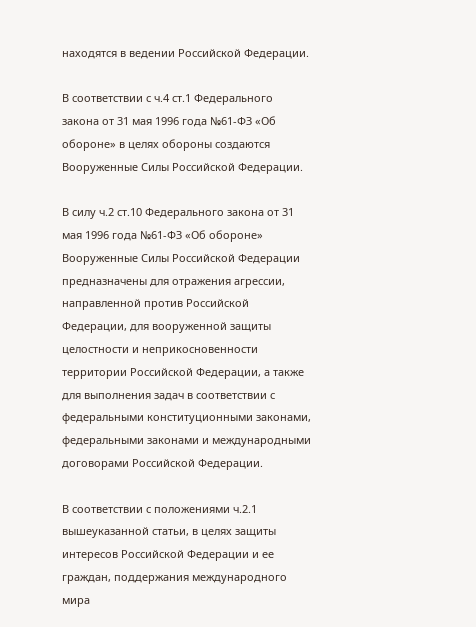находятся в ведении Российской Федерации.

В соответствии с ч.4 ст.1 Федерального закона от 31 мая 1996 года №61-ФЗ «Об обороне» в целях обороны создаются Вооруженные Силы Российской Федерации.

В силу ч.2 ст.10 Федерального закона от 31 мая 1996 года №61-ФЗ «Об обороне» Вооруженные Силы Российской Федерации предназначены для отражения агрессии, направленной против Российской Федерации, для вооруженной защиты целостности и неприкосновенности территории Российской Федерации, а также для выполнения задач в соответствии с федеральными конституционными законами, федеральными законами и международными договорами Российской Федерации.

В соответствии с положениями ч.2.1 вышеуказанной статьи, в целях защиты интересов Российской Федерации и ее граждан, поддержания международного мира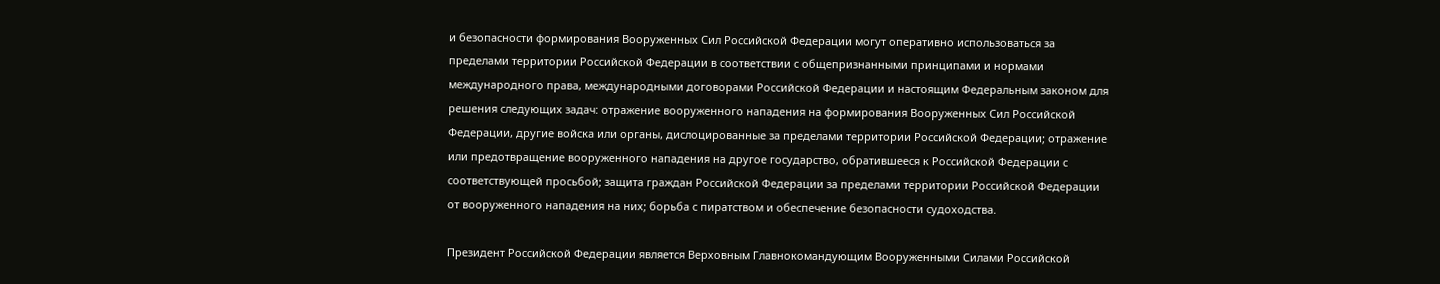и безопасности формирования Вооруженных Сил Российской Федерации могут оперативно использоваться за пределами территории Российской Федерации в соответствии с общепризнанными принципами и нормами международного права, международными договорами Российской Федерации и настоящим Федеральным законом для решения следующих задач: отражение вооруженного нападения на формирования Вооруженных Сил Российской Федерации, другие войска или органы, дислоцированные за пределами территории Российской Федерации; отражение или предотвращение вооруженного нападения на другое государство, обратившееся к Российской Федерации с соответствующей просьбой; защита граждан Российской Федерации за пределами территории Российской Федерации от вооруженного нападения на них; борьба с пиратством и обеспечение безопасности судоходства.

Президент Российской Федерации является Верховным Главнокомандующим Вооруженными Силами Российской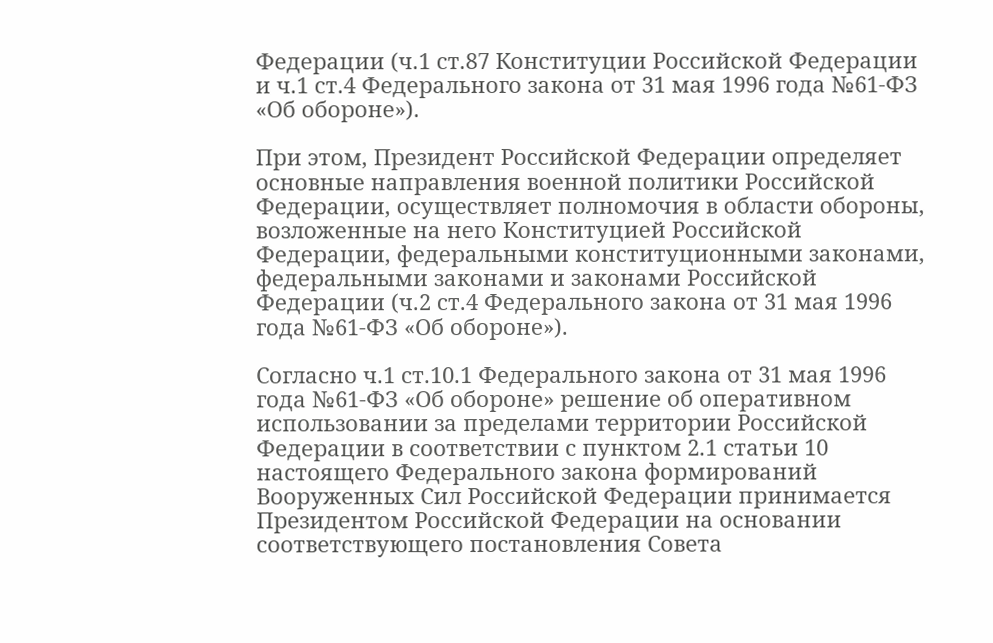Федерации (ч.1 ст.87 Конституции Российской Федерации и ч.1 ст.4 Федерального закона от 31 мая 1996 года №61-ФЗ «Об обороне»).

При этом, Президент Российской Федерации определяет основные направления военной политики Российской Федерации, осуществляет полномочия в области обороны, возложенные на него Конституцией Российской Федерации, федеральными конституционными законами, федеральными законами и законами Российской Федерации (ч.2 ст.4 Федерального закона от 31 мая 1996 года №61-ФЗ «Об обороне»).

Согласно ч.1 ст.10.1 Федерального закона от 31 мая 1996 года №61-ФЗ «Об обороне» решение об оперативном использовании за пределами территории Российской Федерации в соответствии с пунктом 2.1 статьи 10 настоящего Федерального закона формирований Вооруженных Сил Российской Федерации принимается Президентом Российской Федерации на основании соответствующего постановления Совета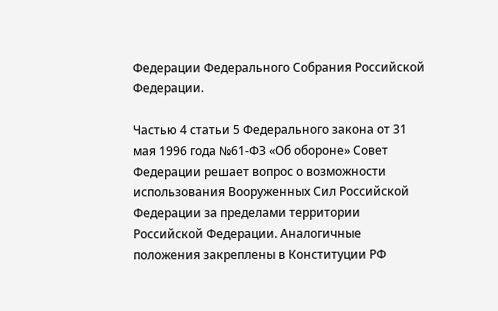Федерации Федерального Собрания Российской Федерации.

Частью 4 статьи 5 Федерального закона от 31 мая 1996 года №61-ФЗ «Об обороне» Совет Федерации решает вопрос о возможности использования Вооруженных Сил Российской Федерации за пределами территории Российской Федерации. Аналогичные положения закреплены в Конституции РФ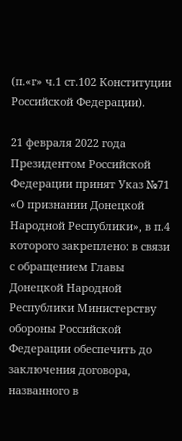(п.«г» ч.1 ст.102 Конституции Российской Федерации).

21 февраля 2022 года Президентом Российской Федерации принят Указ №71 «О признании Донецкой Народной Республики», в п.4 которого закреплено: в связи с обращением Главы Донецкой Народной Республики Министерству обороны Российской Федерации обеспечить до заключения договора, названного в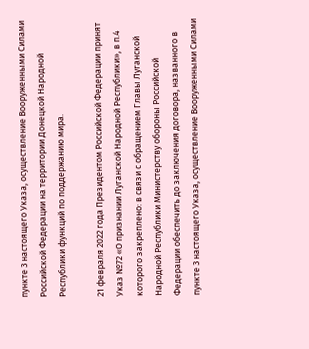пункте 3 настоящего Указа, осуществление Вооруженными Силами Российской Федерации на территории Донецкой Народной Республики функций по поддержанию мира.

21 февраля 2022 года Президентом Российской Федерации принят Указ №72 «О признании Луганской Народной Республики», в п.4 которого закреплено: в связи с обращением Главы Луганской Народной Республики Министерству обороны Российской Федерации обеспечить до заключения договора, названного в пункте 3 настоящего Указа, осуществление Вооруженными Силами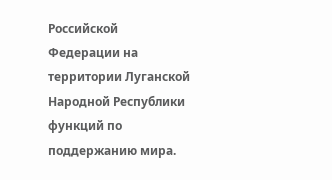Российской Федерации на территории Луганской Народной Республики функций по поддержанию мира.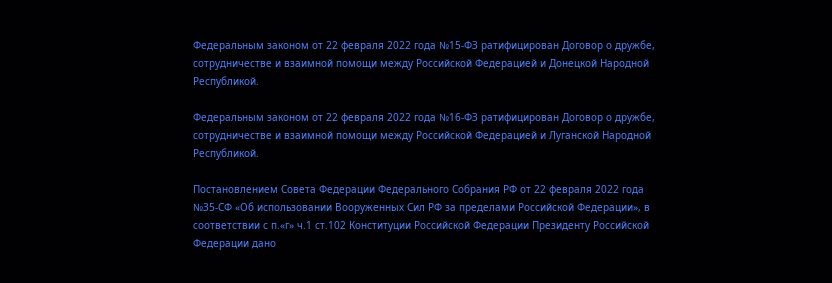Федеральным законом от 22 февраля 2022 года №15-ФЗ ратифицирован Договор о дружбе, сотрудничестве и взаимной помощи между Российской Федерацией и Донецкой Народной Республикой.

Федеральным законом от 22 февраля 2022 года №16-ФЗ ратифицирован Договор о дружбе, сотрудничестве и взаимной помощи между Российской Федерацией и Луганской Народной Республикой.

Постановлением Совета Федерации Федерального Собрания РФ от 22 февраля 2022 года №35-СФ «Об использовании Вооруженных Сил РФ за пределами Российской Федерации», в соответствии с п.«г» ч.1 ст.102 Конституции Российской Федерации Президенту Российской Федерации дано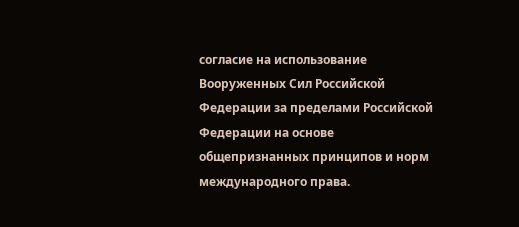согласие на использование Вооруженных Сил Российской Федерации за пределами Российской Федерации на основе общепризнанных принципов и норм международного права.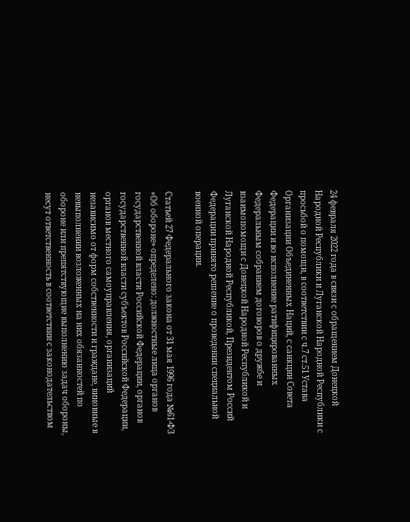24 февраля 2022 года в связи с обращением Донецкой Народной Республики и Луганской Народной Республики с просьбой о помощи, в соответствии с ч.7 ст.51 Устава Организации Объединенных Наций, с санкции Совета Федерации и во исполнение ратифицированных Федеральным собранием договоров о дружбе и взаимопомощи с Донецкой Народной Республикой и Луганской Народной Республикой, Президентом Россий Федерации принято решение о проведении специальной военной операции.

Статьей 27 Федерального закона от 31 мая 1996 года №61-ФЗ «Об обороне» определено: должностные лица органов государственной власти Российской Федерации, органов государственной власти субъектов Российской Федерации, органов местного самоуправления, организаций независимо от форм собственности и граждане, виновные в невыполнении возложенных на них обязанностей по обороне или препятствующие выполнению задач обороны, несут ответственность в соответствии с законодательством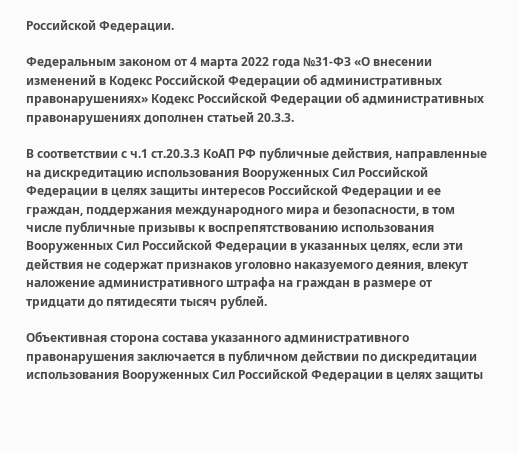Российской Федерации.

Федеральным законом от 4 марта 2022 года №31-ФЗ «О внесении изменений в Кодекс Российской Федерации об административных правонарушениях» Кодекс Российской Федерации об административных правонарушениях дополнен статьей 20.3.3.

В соответствии с ч.1 ст.20.3.3 КоАП РФ публичные действия, направленные на дискредитацию использования Вооруженных Сил Российской Федерации в целях защиты интересов Российской Федерации и ее граждан, поддержания международного мира и безопасности, в том числе публичные призывы к воспрепятствованию использования Вооруженных Сил Российской Федерации в указанных целях, если эти действия не содержат признаков уголовно наказуемого деяния, влекут наложение административного штрафа на граждан в размере от тридцати до пятидесяти тысяч рублей.

Объективная сторона состава указанного административного правонарушения заключается в публичном действии по дискредитации использования Вооруженных Сил Российской Федерации в целях защиты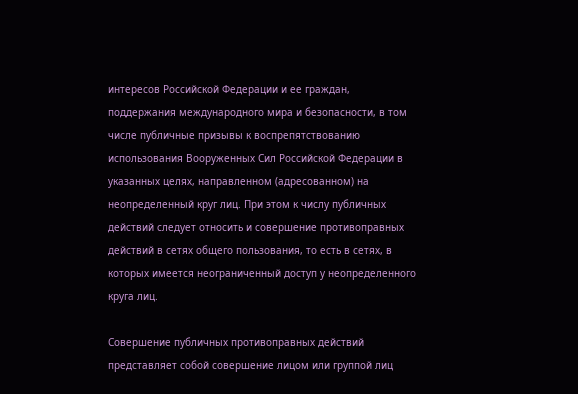интересов Российской Федерации и ее граждан, поддержания международного мира и безопасности, в том числе публичные призывы к воспрепятствованию использования Вооруженных Сил Российской Федерации в указанных целях, направленном (адресованном) на неопределенный круг лиц. При этом к числу публичных действий следует относить и совершение противоправных действий в сетях общего пользования, то есть в сетях, в которых имеется неограниченный доступ у неопределенного круга лиц.

Совершение публичных противоправных действий представляет собой совершение лицом или группой лиц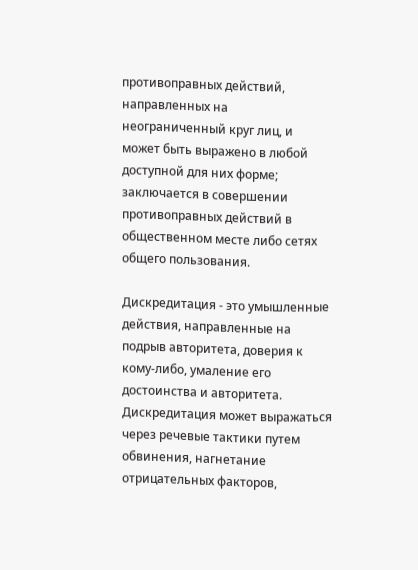противоправных действий, направленных на неограниченный круг лиц, и может быть выражено в любой доступной для них форме; заключается в совершении противоправных действий в общественном месте либо сетях общего пользования.

Дискредитация - это умышленные действия, направленные на подрыв авторитета, доверия к кому-либо, умаление его достоинства и авторитета. Дискредитация может выражаться через речевые тактики путем обвинения, нагнетание отрицательных факторов,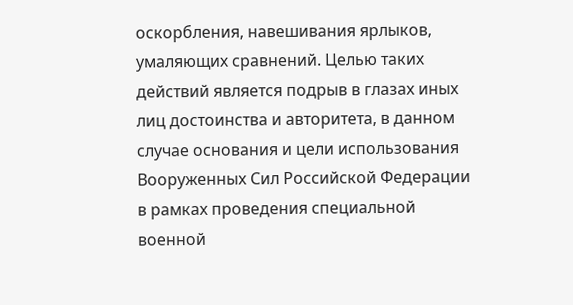оскорбления, навешивания ярлыков, умаляющих сравнений. Целью таких действий является подрыв в глазах иных лиц достоинства и авторитета, в данном случае основания и цели использования Вооруженных Сил Российской Федерации в рамках проведения специальной военной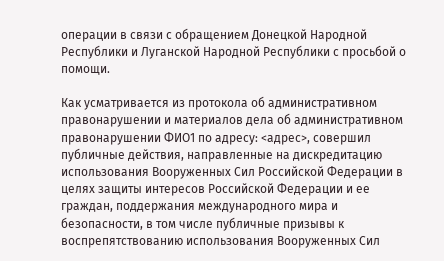операции в связи с обращением Донецкой Народной Республики и Луганской Народной Республики с просьбой о помощи.

Как усматривается из протокола об административном правонарушении и материалов дела об административном правонарушении ФИО1 по адресу: <адрес>, совершил публичные действия, направленные на дискредитацию использования Вооруженных Сил Российской Федерации в целях защиты интересов Российской Федерации и ее граждан, поддержания международного мира и безопасности, в том числе публичные призывы к воспрепятствованию использования Вооруженных Сил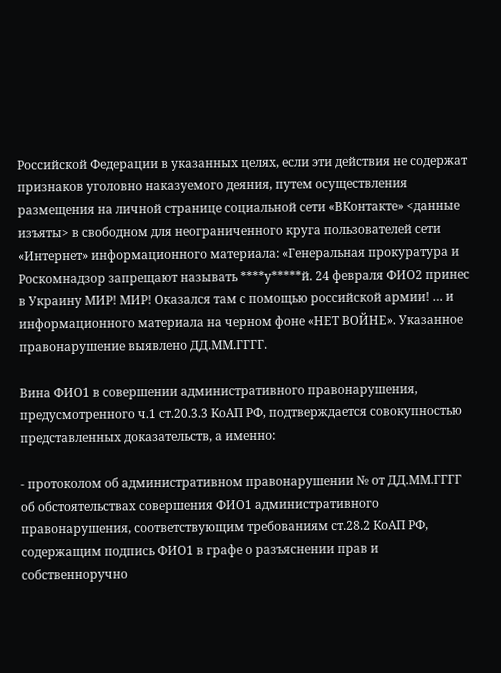Российской Федерации в указанных целях, если эти действия не содержат признаков уголовно наказуемого деяния, путем осуществления размещения на личной странице социальной сети «ВКонтакте» <данные изъяты> в свободном для неограниченного круга пользователей сети «Интернет» информационного материала: «Генеральная прокуратура и Роскомнадзор запрещают называть ****у*****й. 24 февраля ФИО2 принес в Украину МИР! МИР! Оказался там с помощью российской армии! … и информационного материала на черном фоне «НЕТ ВОЙНЕ». Указанное правонарушение выявлено ДД.ММ.ГГГГ.

Вина ФИО1 в совершении административного правонарушения, предусмотренного ч.1 ст.20.3.3 КоАП РФ, подтверждается совокупностью представленных доказательств, а именно:

- протоколом об административном правонарушении № от ДД.ММ.ГГГГ об обстоятельствах совершения ФИО1 административного правонарушения, соответствующим требованиям ст.28.2 КоАП РФ, содержащим подпись ФИО1 в графе о разъяснении прав и собственноручно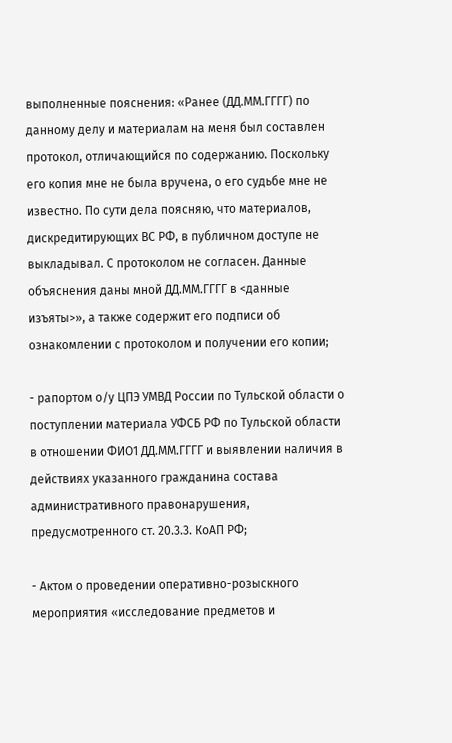выполненные пояснения: «Ранее (ДД.ММ.ГГГГ) по данному делу и материалам на меня был составлен протокол, отличающийся по содержанию. Поскольку его копия мне не была вручена, о его судьбе мне не известно. По сути дела поясняю, что материалов, дискредитирующих ВС РФ, в публичном доступе не выкладывал. С протоколом не согласен. Данные объяснения даны мной ДД.ММ.ГГГГ в <данные изъяты>», а также содержит его подписи об ознакомлении с протоколом и получении его копии;

- рапортом о/у ЦПЭ УМВД России по Тульской области о поступлении материала УФСБ РФ по Тульской области в отношении ФИО1 ДД.ММ.ГГГГ и выявлении наличия в действиях указанного гражданина состава административного правонарушения, предусмотренного ст. 20.3.3. КоАП РФ;

- Актом о проведении оперативно-розыскного мероприятия «исследование предметов и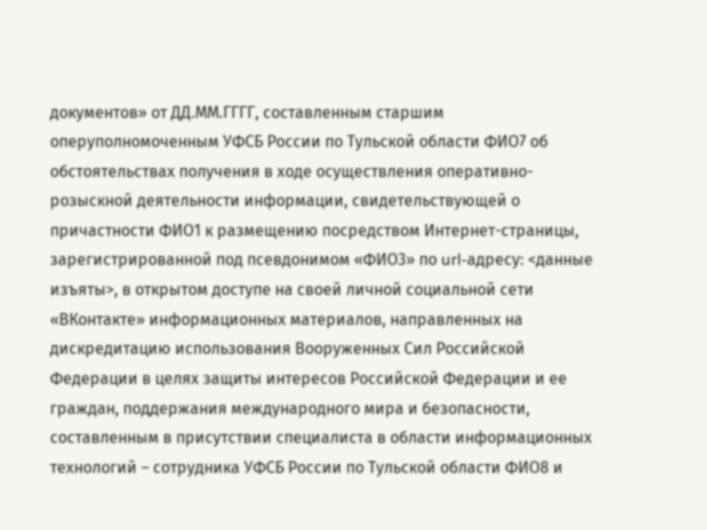документов» от ДД.ММ.ГГГГ, составленным старшим оперуполномоченным УФСБ России по Тульской области ФИО7 об обстоятельствах получения в ходе осуществления оперативно-розыскной деятельности информации, свидетельствующей о причастности ФИО1 к размещению посредством Интернет-страницы, зарегистрированной под псевдонимом «ФИО3» по url-адресу: <данные изъяты>, в открытом доступе на своей личной социальной сети «ВКонтакте» информационных материалов, направленных на дискредитацию использования Вооруженных Сил Российской Федерации в целях защиты интересов Российской Федерации и ее граждан, поддержания международного мира и безопасности, составленным в присутствии специалиста в области информационных технологий – сотрудника УФСБ России по Тульской области ФИО8 и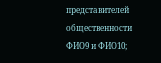представителей общественности ФИО9 и ФИО10;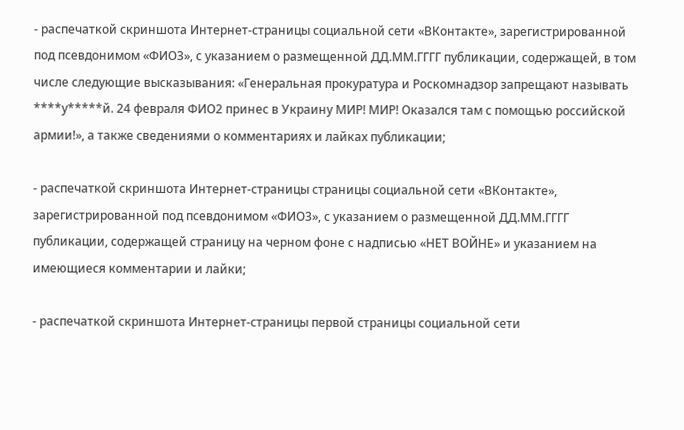- распечаткой скриншота Интернет-страницы социальной сети «ВКонтакте», зарегистрированной под псевдонимом «ФИО3», с указанием о размещенной ДД.ММ.ГГГГ публикации, содержащей, в том числе следующие высказывания: «Генеральная прокуратура и Роскомнадзор запрещают называть ****у*****й. 24 февраля ФИО2 принес в Украину МИР! МИР! Оказался там с помощью российской армии!», а также сведениями о комментариях и лайках публикации;

- распечаткой скриншота Интернет-страницы страницы социальной сети «ВКонтакте», зарегистрированной под псевдонимом «ФИО3», с указанием о размещенной ДД.ММ.ГГГГ публикации, содержащей страницу на черном фоне с надписью «НЕТ ВОЙНЕ» и указанием на имеющиеся комментарии и лайки;

- распечаткой скриншота Интернет-страницы первой страницы социальной сети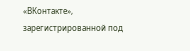«ВКонтакте», зарегистрированной под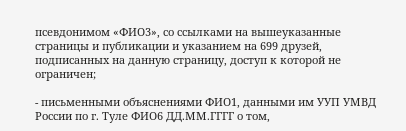псевдонимом «ФИО3», со ссылками на вышеуказанные страницы и публикации и указанием на 699 друзей, подписанных на данную страницу, доступ к которой не ограничен;

- письменными объяснениями ФИО1, данными им УУП УМВД России по г. Туле ФИО6 ДД.ММ.ГГГГ о том,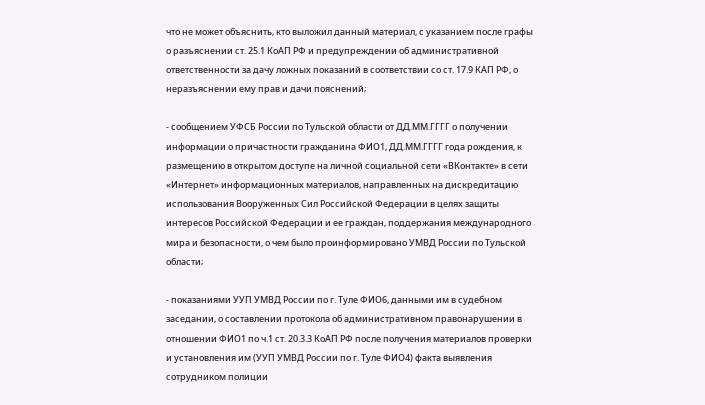что не может объяснить, кто выложил данный материал, с указанием после графы о разъяснении ст. 25.1 КоАП РФ и предупреждении об административной ответственности за дачу ложных показаний в соответствии со ст. 17.9 КАП РФ, о неразъяснении ему прав и дачи пояснений;

- сообщением УФСБ России по Тульской области от ДД.ММ.ГГГГ о получении информации о причастности гражданина ФИО1, ДД.ММ.ГГГГ года рождения, к размещению в открытом доступе на личной социальной сети «ВКонтакте» в сети «Интернет» информационных материалов, направленных на дискредитацию использования Вооруженных Сил Российской Федерации в целях защиты интересов Российской Федерации и ее граждан, поддержания международного мира и безопасности, о чем было проинформировано УМВД России по Тульской области;

- показаниями УУП УМВД России по г. Туле ФИО6, данными им в судебном заседании, о составлении протокола об административном правонарушении в отношении ФИО1 по ч.1 ст. 20.3.3 КоАП РФ после получения материалов проверки и установления им (УУП УМВД России по г. Туле ФИО4) факта выявления сотрудником полиции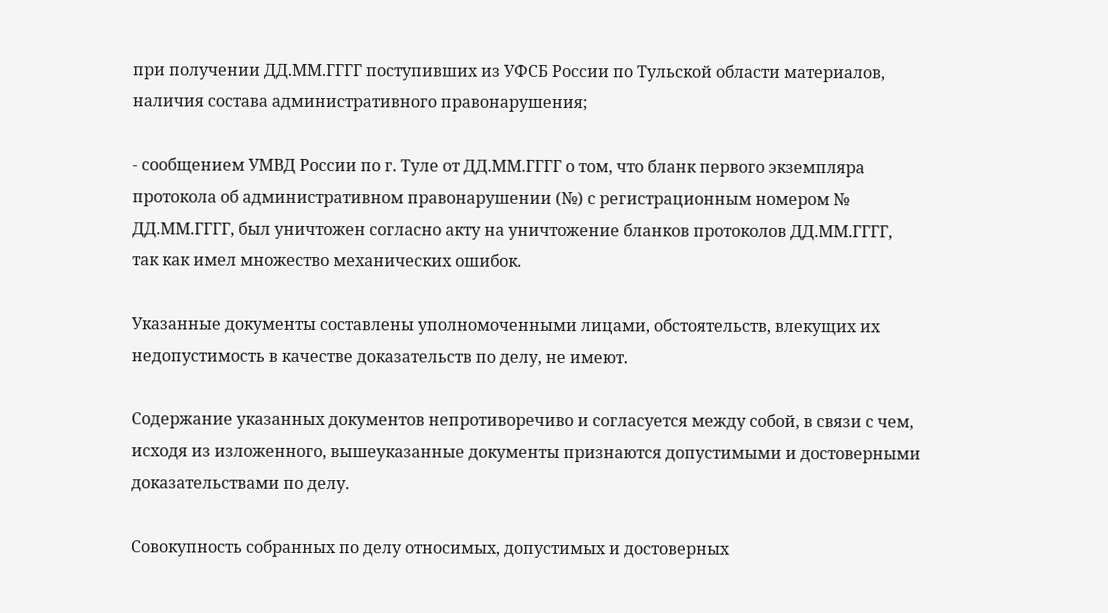при получении ДД.ММ.ГГГГ поступивших из УФСБ России по Тульской области материалов, наличия состава административного правонарушения;

- сообщением УМВД России по г. Туле от ДД.ММ.ГГГГ о том, что бланк первого экземпляра протокола об административном правонарушении (№) с регистрационным номером № ДД.ММ.ГГГГ, был уничтожен согласно акту на уничтожение бланков протоколов ДД.ММ.ГГГГ, так как имел множество механических ошибок.

Указанные документы составлены уполномоченными лицами, обстоятельств, влекущих их недопустимость в качестве доказательств по делу, не имеют.

Содержание указанных документов непротиворечиво и согласуется между собой, в связи с чем, исходя из изложенного, вышеуказанные документы признаются допустимыми и достоверными доказательствами по делу.

Совокупность собранных по делу относимых, допустимых и достоверных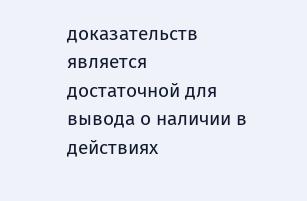доказательств является достаточной для вывода о наличии в действиях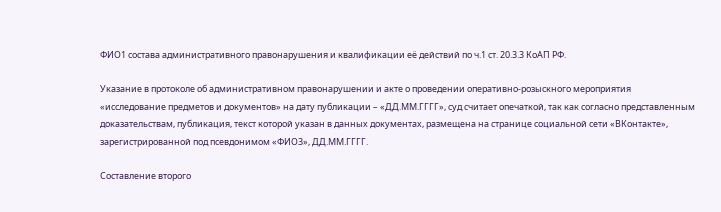ФИО1 состава административного правонарушения и квалификации её действий по ч.1 ст. 20.3.3 КоАП РФ.

Указание в протоколе об административном правонарушении и акте о проведении оперативно-розыскного мероприятия «исследование предметов и документов» на дату публикации – «ДД.ММ.ГГГГ», суд считает опечаткой, так как согласно представленным доказательствам, публикация, текст которой указан в данных документах, размещена на странице социальной сети «ВКонтакте», зарегистрированной под псевдонимом «ФИО3», ДД.ММ.ГГГГ.

Составление второго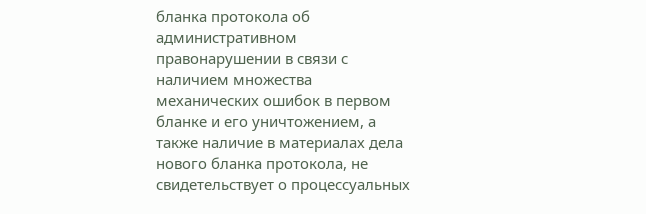бланка протокола об административном правонарушении в связи с наличием множества механических ошибок в первом бланке и его уничтожением, а также наличие в материалах дела нового бланка протокола, не свидетельствует о процессуальных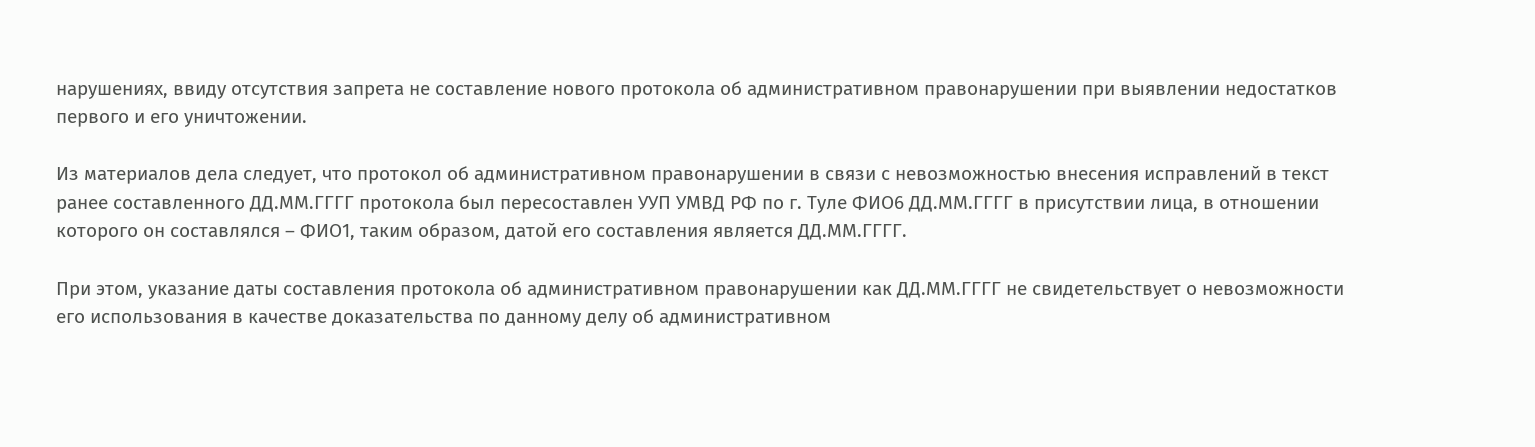нарушениях, ввиду отсутствия запрета не составление нового протокола об административном правонарушении при выявлении недостатков первого и его уничтожении.

Из материалов дела следует, что протокол об административном правонарушении в связи с невозможностью внесения исправлений в текст ранее составленного ДД.ММ.ГГГГ протокола был пересоставлен УУП УМВД РФ по г. Туле ФИО6 ДД.ММ.ГГГГ в присутствии лица, в отношении которого он составлялся – ФИО1, таким образом, датой его составления является ДД.ММ.ГГГГ.

При этом, указание даты составления протокола об административном правонарушении как ДД.ММ.ГГГГ не свидетельствует о невозможности его использования в качестве доказательства по данному делу об административном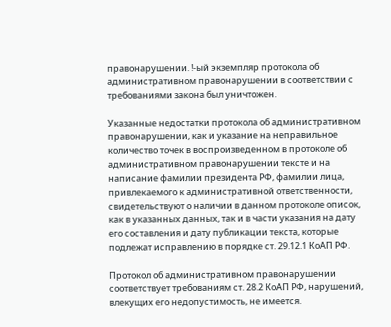правонарушении. !-ый экземпляр протокола об административном правонарушении в соответствии с требованиями закона был уничтожен.

Указанные недостатки протокола об административном правонарушении, как и указание на неправильное количество точек в воспроизведенном в протоколе об административном правонарушении тексте и на написание фамилии президента РФ, фамилии лица, привлекаемого к административной ответственности, свидетельствуют о наличии в данном протоколе описок, как в указанных данных, так и в части указания на дату его составления и дату публикации текста, которые подлежат исправлению в порядке ст. 29.12.1 КоАП РФ.

Протокол об административном правонарушении соответствует требованиям ст. 28.2 КоАП РФ, нарушений, влекущих его недопустимость, не имеется.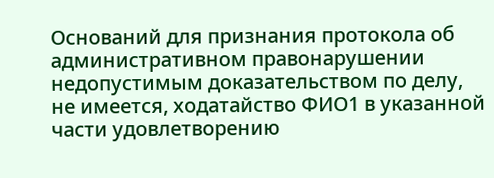Оснований для признания протокола об административном правонарушении недопустимым доказательством по делу, не имеется, ходатайство ФИО1 в указанной части удовлетворению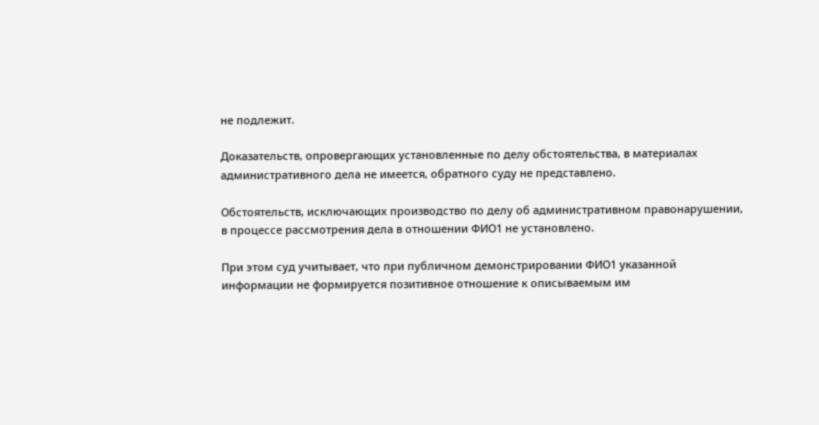не подлежит.

Доказательств, опровергающих установленные по делу обстоятельства, в материалах административного дела не имеется, обратного суду не представлено.

Обстоятельств, исключающих производство по делу об административном правонарушении, в процессе рассмотрения дела в отношении ФИО1 не установлено.

При этом суд учитывает, что при публичном демонстрировании ФИО1 указанной информации не формируется позитивное отношение к описываемым им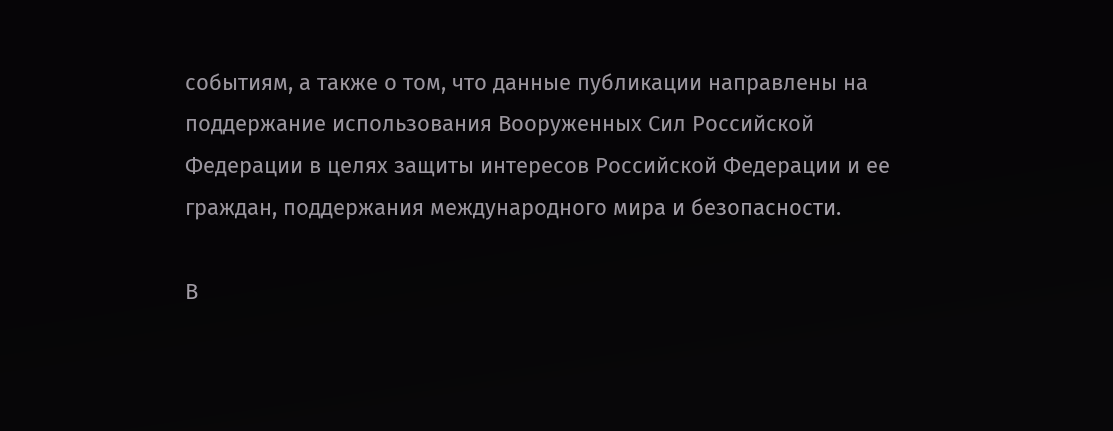событиям, а также о том, что данные публикации направлены на поддержание использования Вооруженных Сил Российской Федерации в целях защиты интересов Российской Федерации и ее граждан, поддержания международного мира и безопасности.

В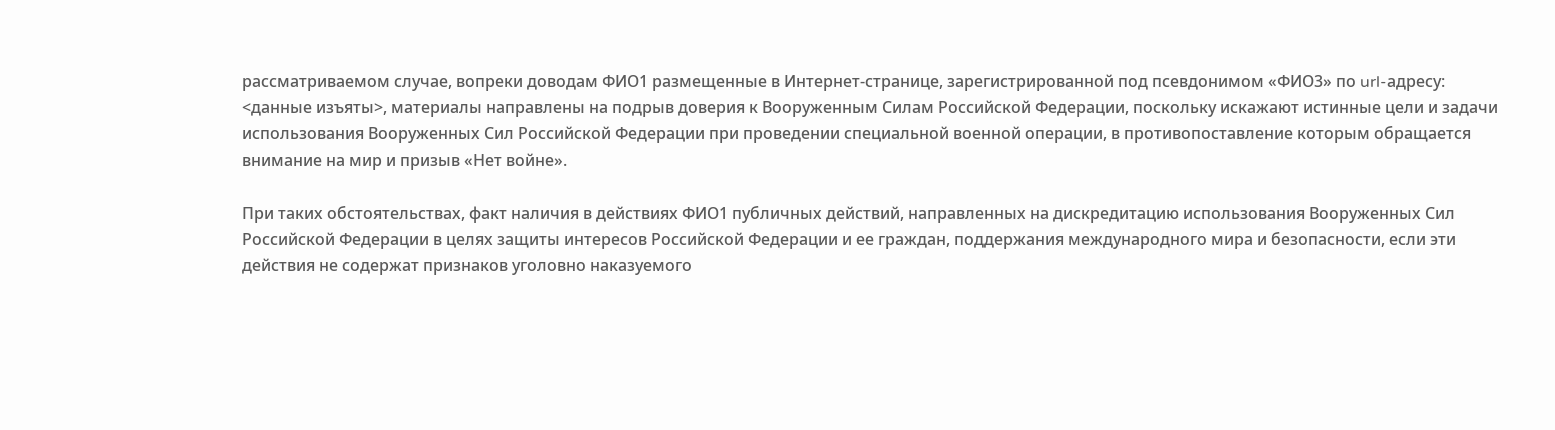рассматриваемом случае, вопреки доводам ФИО1 размещенные в Интернет-странице, зарегистрированной под псевдонимом «ФИО3» по url-адресу: <данные изъяты>, материалы направлены на подрыв доверия к Вооруженным Силам Российской Федерации, поскольку искажают истинные цели и задачи использования Вооруженных Сил Российской Федерации при проведении специальной военной операции, в противопоставление которым обращается внимание на мир и призыв «Нет войне».

При таких обстоятельствах, факт наличия в действиях ФИО1 публичных действий, направленных на дискредитацию использования Вооруженных Сил Российской Федерации в целях защиты интересов Российской Федерации и ее граждан, поддержания международного мира и безопасности, если эти действия не содержат признаков уголовно наказуемого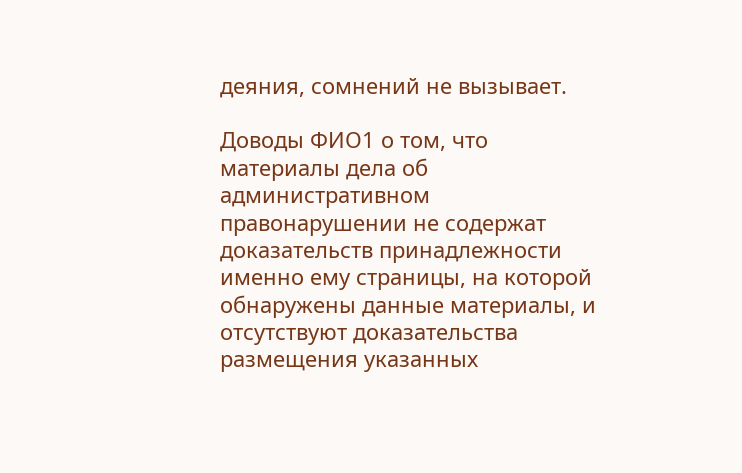деяния, сомнений не вызывает.

Доводы ФИО1 о том, что материалы дела об административном правонарушении не содержат доказательств принадлежности именно ему страницы, на которой обнаружены данные материалы, и отсутствуют доказательства размещения указанных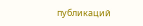публикаций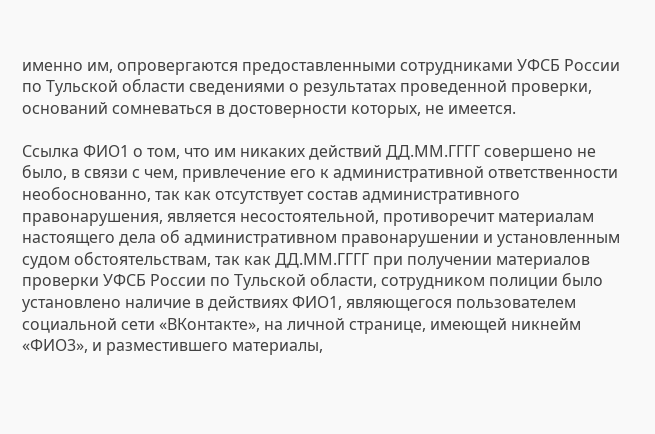именно им, опровергаются предоставленными сотрудниками УФСБ России по Тульской области сведениями о результатах проведенной проверки, оснований сомневаться в достоверности которых, не имеется.

Ссылка ФИО1 о том, что им никаких действий ДД.ММ.ГГГГ совершено не было, в связи с чем, привлечение его к административной ответственности необоснованно, так как отсутствует состав административного правонарушения, является несостоятельной, противоречит материалам настоящего дела об административном правонарушении и установленным судом обстоятельствам, так как ДД.ММ.ГГГГ при получении материалов проверки УФСБ России по Тульской области, сотрудником полиции было установлено наличие в действиях ФИО1, являющегося пользователем социальной сети «ВКонтакте», на личной странице, имеющей никнейм «ФИО3», и разместившего материалы,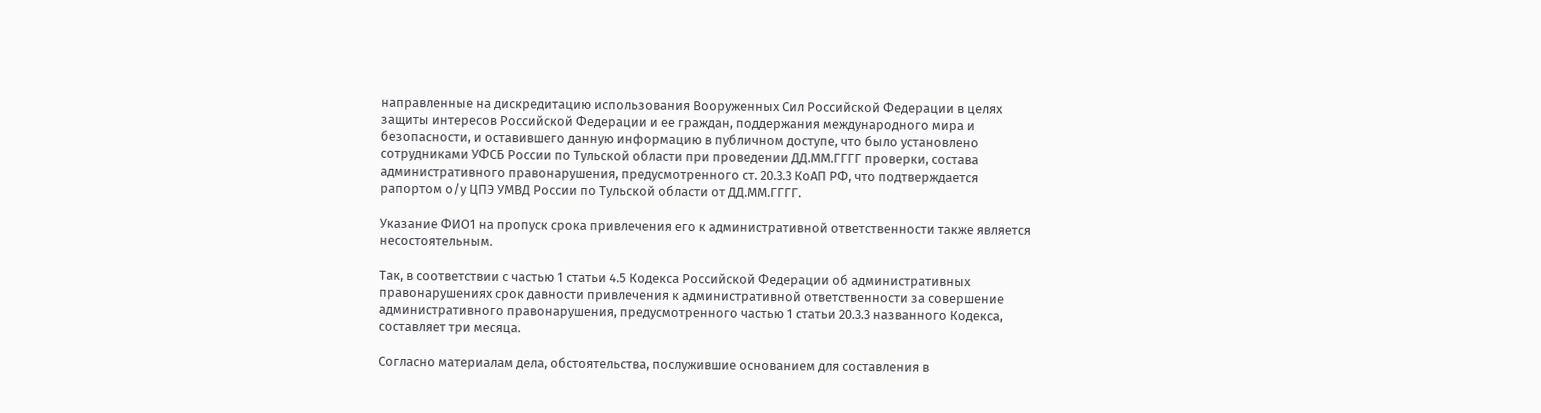направленные на дискредитацию использования Вооруженных Сил Российской Федерации в целях защиты интересов Российской Федерации и ее граждан, поддержания международного мира и безопасности, и оставившего данную информацию в публичном доступе, что было установлено сотрудниками УФСБ России по Тульской области при проведении ДД.ММ.ГГГГ проверки, состава административного правонарушения, предусмотренного ст. 20.3.3 КоАП РФ, что подтверждается рапортом о/у ЦПЭ УМВД России по Тульской области от ДД.ММ.ГГГГ.

Указание ФИО1 на пропуск срока привлечения его к административной ответственности также является несостоятельным.

Так, в соответствии с частью 1 статьи 4.5 Кодекса Российской Федерации об административных правонарушениях срок давности привлечения к административной ответственности за совершение административного правонарушения, предусмотренного частью 1 статьи 20.3.3 названного Кодекса, составляет три месяца.

Согласно материалам дела, обстоятельства, послужившие основанием для составления в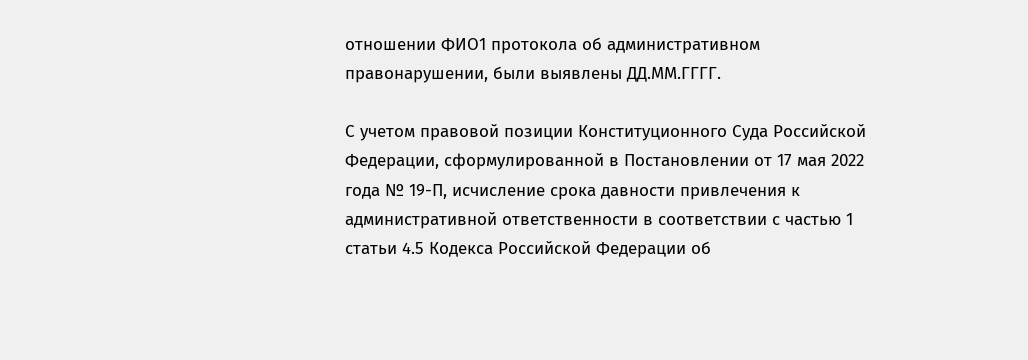отношении ФИО1 протокола об административном правонарушении, были выявлены ДД.ММ.ГГГГ.

С учетом правовой позиции Конституционного Суда Российской Федерации, сформулированной в Постановлении от 17 мая 2022 года № 19-П, исчисление срока давности привлечения к административной ответственности в соответствии с частью 1 статьи 4.5 Кодекса Российской Федерации об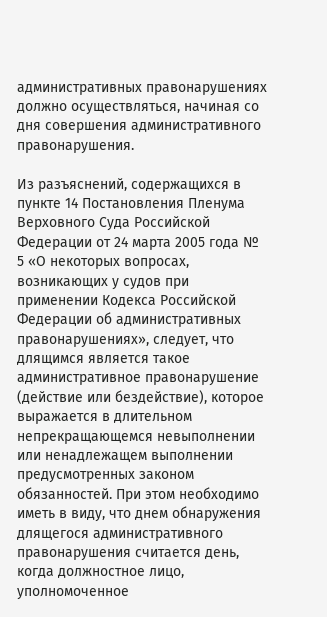административных правонарушениях должно осуществляться, начиная со дня совершения административного правонарушения.

Из разъяснений, содержащихся в пункте 14 Постановления Пленума Верховного Суда Российской Федерации от 24 марта 2005 года № 5 «О некоторых вопросах, возникающих у судов при применении Кодекса Российской Федерации об административных правонарушениях», следует, что длящимся является такое административное правонарушение (действие или бездействие), которое выражается в длительном непрекращающемся невыполнении или ненадлежащем выполнении предусмотренных законом обязанностей. При этом необходимо иметь в виду, что днем обнаружения длящегося административного правонарушения считается день, когда должностное лицо, уполномоченное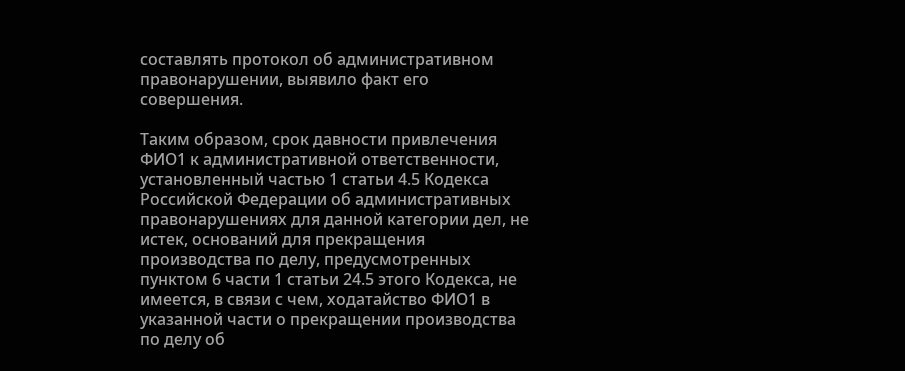составлять протокол об административном правонарушении, выявило факт его совершения.

Таким образом, срок давности привлечения ФИО1 к административной ответственности, установленный частью 1 статьи 4.5 Кодекса Российской Федерации об административных правонарушениях для данной категории дел, не истек, оснований для прекращения производства по делу, предусмотренных пунктом 6 части 1 статьи 24.5 этого Кодекса, не имеется, в связи с чем, ходатайство ФИО1 в указанной части о прекращении производства по делу об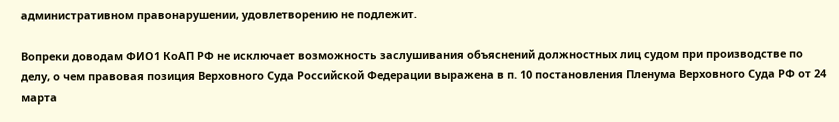административном правонарушении, удовлетворению не подлежит.

Вопреки доводам ФИО1 КоАП РФ не исключает возможность заслушивания объяснений должностных лиц судом при производстве по делу, о чем правовая позиция Верховного Суда Российской Федерации выражена в п. 10 постановления Пленума Верховного Суда РФ от 24 марта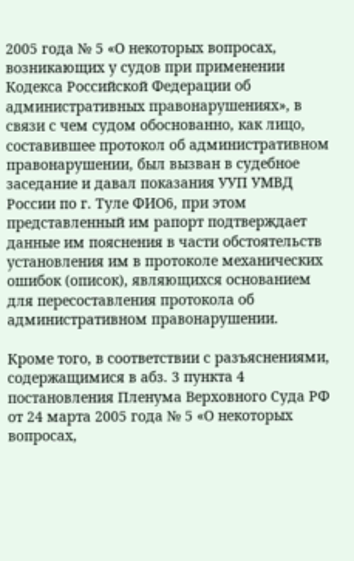2005 года № 5 «О некоторых вопросах, возникающих у судов при применении Кодекса Российской Федерации об административных правонарушениях», в связи с чем судом обоснованно, как лицо, составившее протокол об административном правонарушении, был вызван в судебное заседание и давал показания УУП УМВД России по г. Туле ФИО6, при этом представленный им рапорт подтверждает данные им пояснения в части обстоятельств установления им в протоколе механических ошибок (описок), являющихся основанием для пересоставления протокола об административном правонарушении.

Кроме того, в соответствии с разъяснениями, содержащимися в абз. 3 пункта 4 постановления Пленума Верховного Суда РФ от 24 марта 2005 года № 5 «О некоторых вопросах,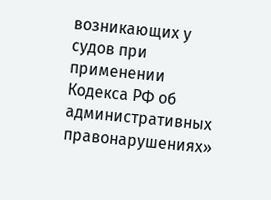возникающих у судов при применении Кодекса РФ об административных правонарушениях»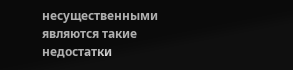несущественными являются такие недостатки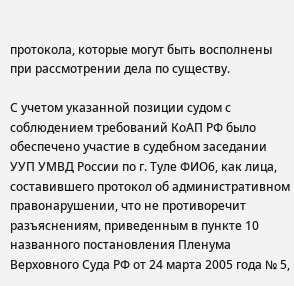протокола, которые могут быть восполнены при рассмотрении дела по существу.

С учетом указанной позиции судом с соблюдением требований КоАП РФ было обеспечено участие в судебном заседании УУП УМВД России по г. Туле ФИО6, как лица, составившего протокол об административном правонарушении, что не противоречит разъяснениям, приведенным в пункте 10 названного постановления Пленума Верховного Суда РФ от 24 марта 2005 года № 5,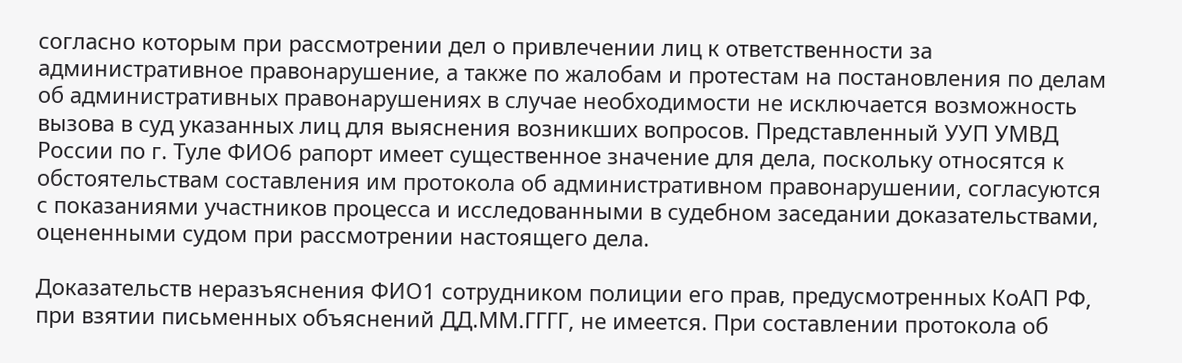согласно которым при рассмотрении дел о привлечении лиц к ответственности за административное правонарушение, а также по жалобам и протестам на постановления по делам об административных правонарушениях в случае необходимости не исключается возможность вызова в суд указанных лиц для выяснения возникших вопросов. Представленный УУП УМВД России по г. Туле ФИО6 рапорт имеет существенное значение для дела, поскольку относятся к обстоятельствам составления им протокола об административном правонарушении, согласуются с показаниями участников процесса и исследованными в судебном заседании доказательствами, оцененными судом при рассмотрении настоящего дела.

Доказательств неразъяснения ФИО1 сотрудником полиции его прав, предусмотренных КоАП РФ, при взятии письменных объяснений ДД.ММ.ГГГГ, не имеется. При составлении протокола об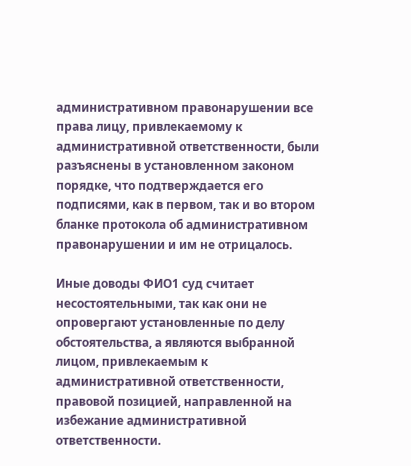административном правонарушении все права лицу, привлекаемому к административной ответственности, были разъяснены в установленном законом порядке, что подтверждается его подписями, как в первом, так и во втором бланке протокола об административном правонарушении и им не отрицалось.

Иные доводы ФИО1 суд считает несостоятельными, так как они не опровергают установленные по делу обстоятельства, а являются выбранной лицом, привлекаемым к административной ответственности, правовой позицией, направленной на избежание административной ответственности.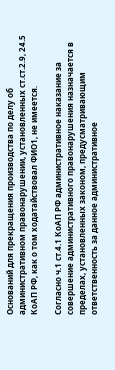Оснований для прекращения производства по делу об административном правонарушении, установленных ст.ст.2.9, 24.5 КоАП РФ, как о том ходатайствовал ФИО1, не имеется.

Согласно ч.1 ст.4.1 КоАП РФ административное наказание за совершение административного правонарушения назначается в пределах, установленных законом, предусматривающим ответственность за данное административное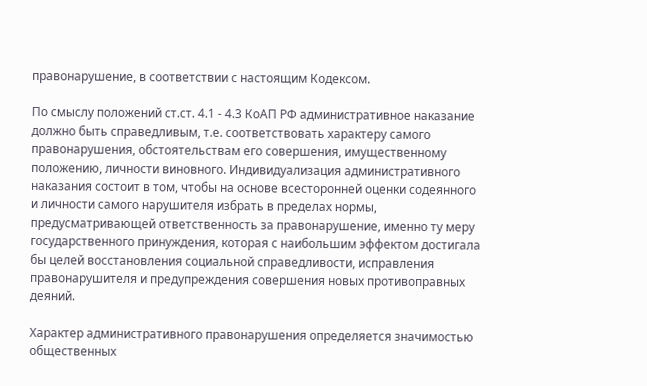правонарушение, в соответствии с настоящим Кодексом.

По смыслу положений ст.ст. 4.1 - 4.3 КоАП РФ административное наказание должно быть справедливым, т.е. соответствовать характеру самого правонарушения, обстоятельствам его совершения, имущественному положению, личности виновного. Индивидуализация административного наказания состоит в том, чтобы на основе всесторонней оценки содеянного и личности самого нарушителя избрать в пределах нормы, предусматривающей ответственность за правонарушение, именно ту меру государственного принуждения, которая с наибольшим эффектом достигала бы целей восстановления социальной справедливости, исправления правонарушителя и предупреждения совершения новых противоправных деяний.

Характер административного правонарушения определяется значимостью общественных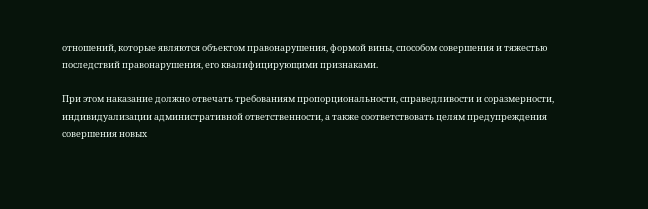отношений, которые являются объектом правонарушения, формой вины, способом совершения и тяжестью последствий правонарушения, его квалифицирующими признаками.

При этом наказание должно отвечать требованиям пропорциональности, справедливости и соразмерности, индивидуализации административной ответственности, а также соответствовать целям предупреждения совершения новых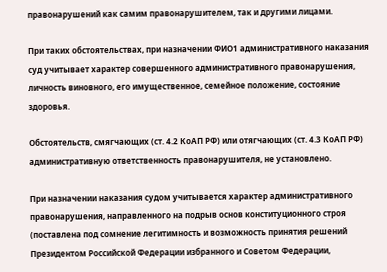правонарушений как самим правонарушителем, так и другими лицами.

При таких обстоятельствах, при назначении ФИО1 административного наказания суд учитывает характер совершенного административного правонарушения, личность виновного, его имущественное, семейное положение, состояние здоровья.

Обстоятельств, смягчающих (ст. 4.2 КоАП РФ) или отягчающих (ст. 4.3 КоАП РФ) административную ответственность правонарушителя, не установлено.

При назначении наказания судом учитывается характер административного правонарушения, направленного на подрыв основ конституционного строя (поставлена под сомнение легитимность и возможность принятия решений Президентом Российской Федерации избранного и Советом Федерации,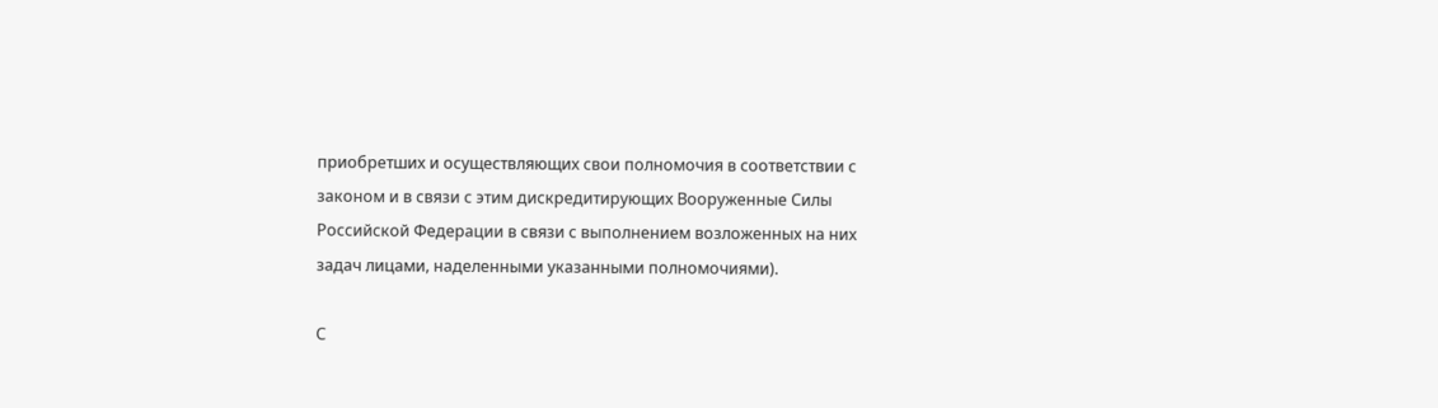приобретших и осуществляющих свои полномочия в соответствии с законом и в связи с этим дискредитирующих Вооруженные Силы Российской Федерации в связи с выполнением возложенных на них задач лицами, наделенными указанными полномочиями).

С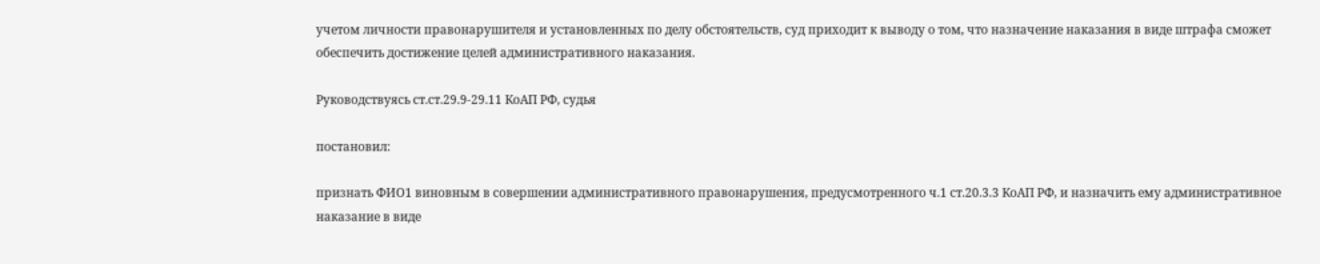учетом личности правонарушителя и установленных по делу обстоятельств, суд приходит к выводу о том, что назначение наказания в виде штрафа сможет обеспечить достижение целей административного наказания.

Руководствуясь ст.ст.29.9-29.11 КоАП РФ, судья

постановил:

признать ФИО1 виновным в совершении административного правонарушения, предусмотренного ч.1 ст.20.3.3 КоАП РФ, и назначить ему административное наказание в виде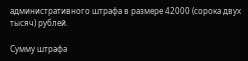административного штрафа в размере 42000 (сорока двух тысяч) рублей.

Сумму штрафа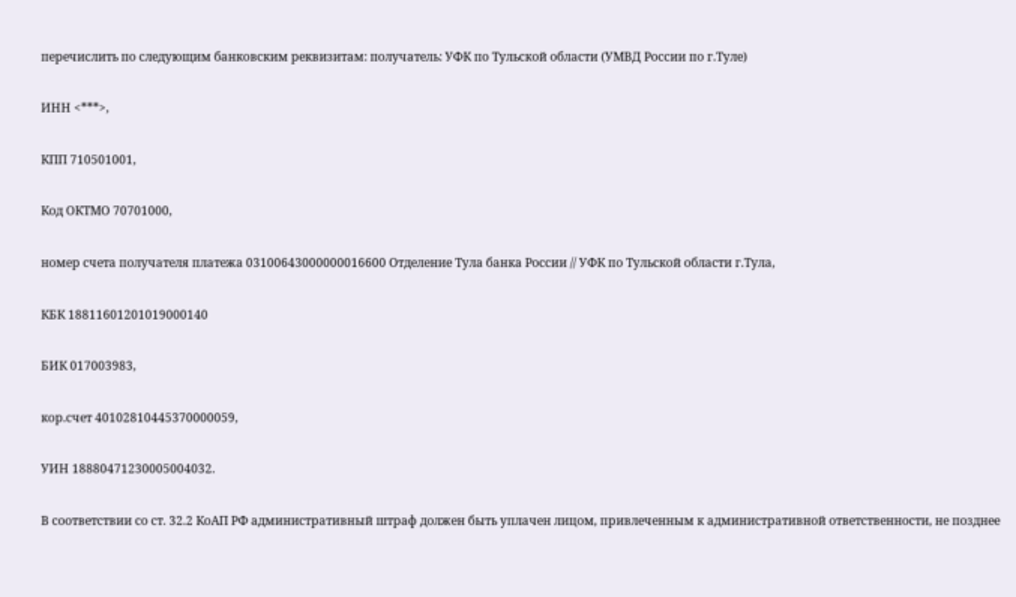перечислить по следующим банковским реквизитам: получатель: УФК по Тульской области (УМВД России по г.Туле)

ИНН <***>,

КПП 710501001,

Код ОКТМО 70701000,

номер счета получателя платежа 03100643000000016600 Отделение Тула банка России // УФК по Тульской области г.Тула,

КБК 18811601201019000140

БИК 017003983,

кор.счет 40102810445370000059,

УИН 18880471230005004032.

В соответствии со ст. 32.2 КоАП РФ административный штраф должен быть уплачен лицом, привлеченным к административной ответственности, не позднее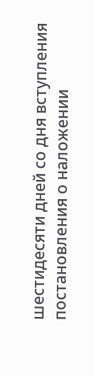шестидесяти дней со дня вступления постановления о наложении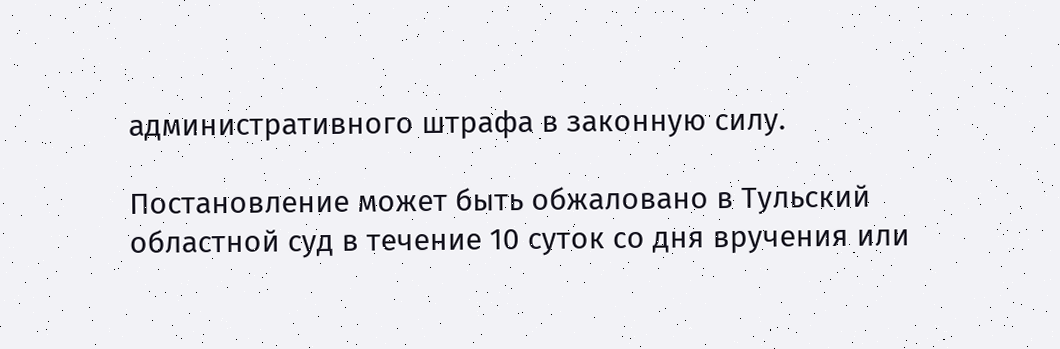административного штрафа в законную силу.

Постановление может быть обжаловано в Тульский областной суд в течение 10 суток со дня вручения или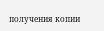получения копии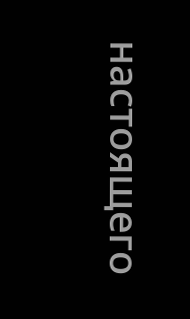настоящего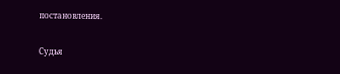постановления.

Судья